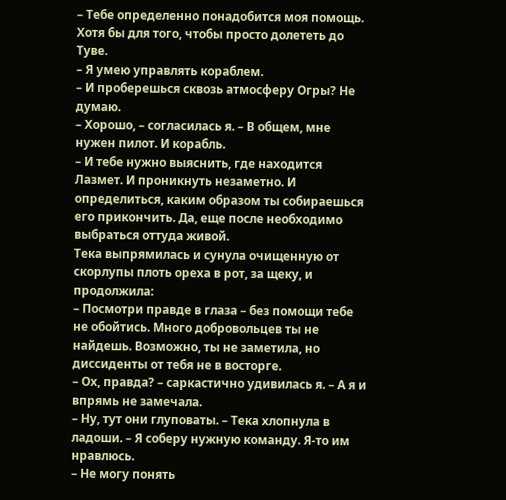– Тебе определенно понадобится моя помощь. Хотя бы для того, чтобы просто долететь до Туве.
– Я умею управлять кораблем.
– И проберешься сквозь атмосферу Огры? Не думаю.
– Хорошо, – согласилась я. – В общем, мне нужен пилот. И корабль.
– И тебе нужно выяснить, где находится Лазмет. И проникнуть незаметно. И определиться, каким образом ты собираешься его прикончить. Да, еще после необходимо выбраться оттуда живой.
Тека выпрямилась и сунула очищенную от скорлупы плоть ореха в рот, за щеку, и продолжила:
– Посмотри правде в глаза – без помощи тебе не обойтись. Много добровольцев ты не найдешь. Возможно, ты не заметила, но диссиденты от тебя не в восторге.
– Ох, правда? – саркастично удивилась я. – А я и впрямь не замечала.
– Ну, тут они глуповаты. – Тека хлопнула в ладоши. – Я соберу нужную команду. Я-то им нравлюсь.
– Не могу понять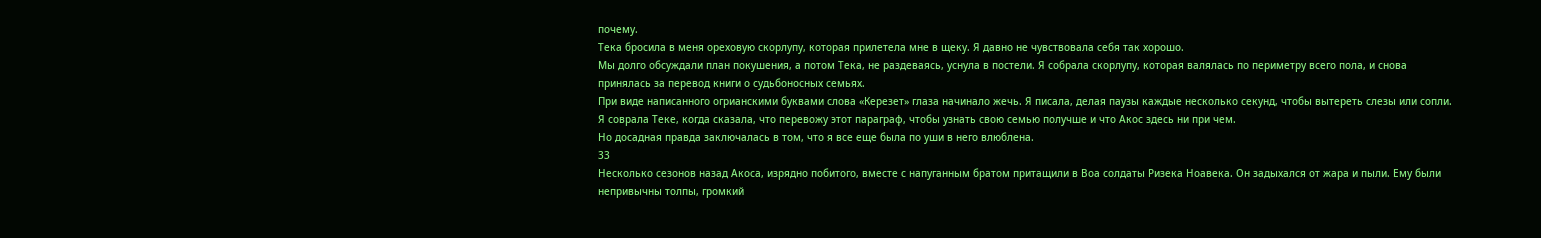почему.
Тека бросила в меня ореховую скорлупу, которая прилетела мне в щеку. Я давно не чувствовала себя так хорошо.
Мы долго обсуждали план покушения, а потом Тека, не раздеваясь, уснула в постели. Я собрала скорлупу, которая валялась по периметру всего пола, и снова принялась за перевод книги о судьбоносных семьях.
При виде написанного огрианскими буквами слова «Керезет» глаза начинало жечь. Я писала, делая паузы каждые несколько секунд, чтобы вытереть слезы или сопли.
Я соврала Теке, когда сказала, что перевожу этот параграф, чтобы узнать свою семью получше и что Акос здесь ни при чем.
Но досадная правда заключалась в том, что я все еще была по уши в него влюблена.
33
Несколько сезонов назад Акоса, изрядно побитого, вместе с напуганным братом притащили в Воа солдаты Ризека Ноавека. Он задыхался от жара и пыли. Ему были непривычны толпы, громкий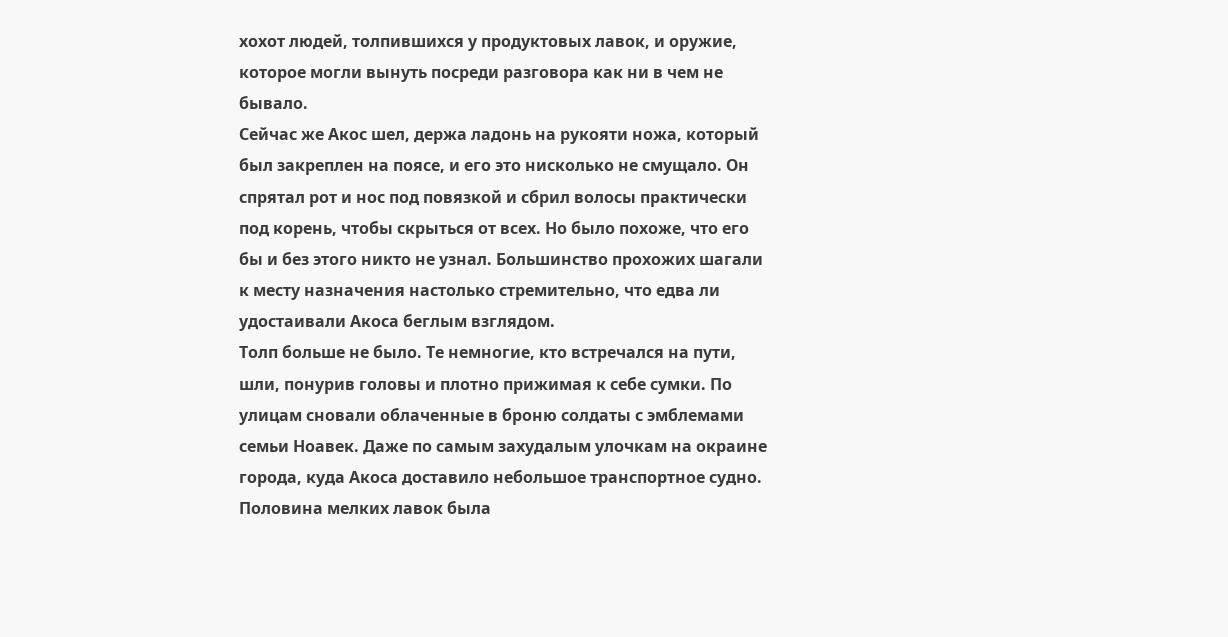хохот людей, толпившихся у продуктовых лавок, и оружие, которое могли вынуть посреди разговора как ни в чем не бывало.
Сейчас же Акос шел, держа ладонь на рукояти ножа, который был закреплен на поясе, и его это нисколько не смущало. Он спрятал рот и нос под повязкой и сбрил волосы практически под корень, чтобы скрыться от всех. Но было похоже, что его бы и без этого никто не узнал. Большинство прохожих шагали к месту назначения настолько стремительно, что едва ли удостаивали Акоса беглым взглядом.
Толп больше не было. Те немногие, кто встречался на пути, шли, понурив головы и плотно прижимая к себе сумки. По улицам сновали облаченные в броню солдаты с эмблемами семьи Ноавек. Даже по самым захудалым улочкам на окраине города, куда Акоса доставило небольшое транспортное судно. Половина мелких лавок была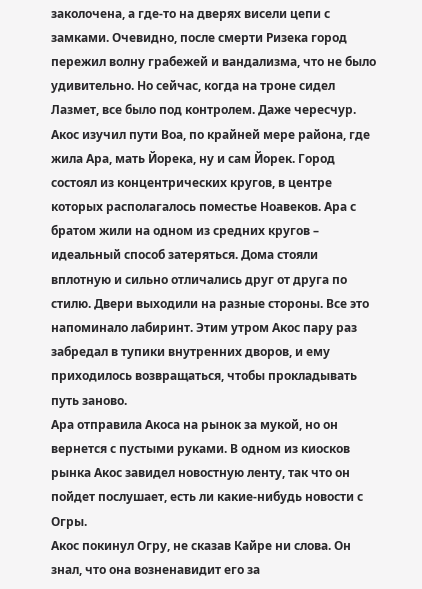заколочена, а где-то на дверях висели цепи с замками. Очевидно, после смерти Ризека город пережил волну грабежей и вандализма, что не было удивительно. Но сейчас, когда на троне сидел Лазмет, все было под контролем. Даже чересчур.
Акос изучил пути Воа, по крайней мере района, где жила Ара, мать Йорека, ну и сам Йорек. Город состоял из концентрических кругов, в центре которых располагалось поместье Ноавеков. Ара с братом жили на одном из средних кругов – идеальный способ затеряться. Дома стояли вплотную и сильно отличались друг от друга по стилю. Двери выходили на разные стороны. Все это напоминало лабиринт. Этим утром Акос пару раз забредал в тупики внутренних дворов, и ему приходилось возвращаться, чтобы прокладывать путь заново.
Ара отправила Акоса на рынок за мукой, но он вернется с пустыми руками. В одном из киосков рынка Акос завидел новостную ленту, так что он пойдет послушает, есть ли какие-нибудь новости с Огры.
Акос покинул Огру, не сказав Кайре ни слова. Он знал, что она возненавидит его за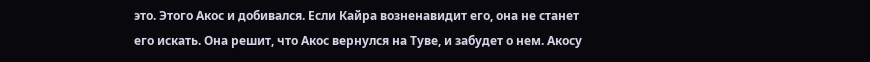это. Этого Акос и добивался. Если Кайра возненавидит его, она не станет его искать. Она решит, что Акос вернулся на Туве, и забудет о нем. Акосу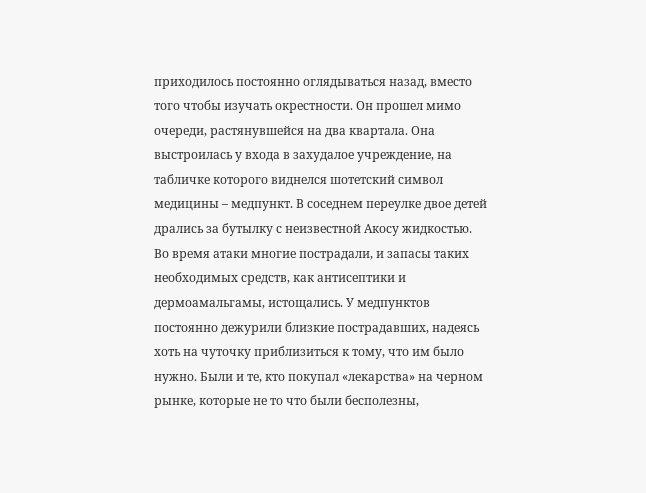приходилось постоянно оглядываться назад, вместо того чтобы изучать окрестности. Он прошел мимо очереди, растянувшейся на два квартала. Она выстроилась у входа в захудалое учреждение, на табличке которого виднелся шотетский символ медицины – медпункт. В соседнем переулке двое детей дрались за бутылку с неизвестной Акосу жидкостью.
Во время атаки многие пострадали, и запасы таких необходимых средств, как антисептики и дермоамальгамы, истощались. У медпунктов постоянно дежурили близкие пострадавших, надеясь хоть на чуточку приблизиться к тому, что им было нужно. Были и те, кто покупал «лекарства» на черном рынке, которые не то что были бесполезны,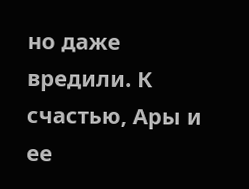но даже вредили. К счастью, Ары и ее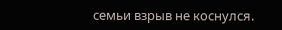семьи взрыв не коснулся.